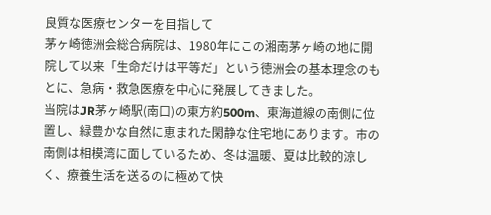良質な医療センターを目指して
茅ヶ崎徳洲会総合病院は、1980年にこの湘南茅ヶ崎の地に開院して以来「生命だけは平等だ」という徳洲会の基本理念のもとに、急病・救急医療を中心に発展してきました。
当院はJR茅ヶ崎駅(南口)の東方約500m、東海道線の南側に位置し、緑豊かな自然に恵まれた閑静な住宅地にあります。市の南側は相模湾に面しているため、冬は温暖、夏は比較的涼しく、療養生活を送るのに極めて快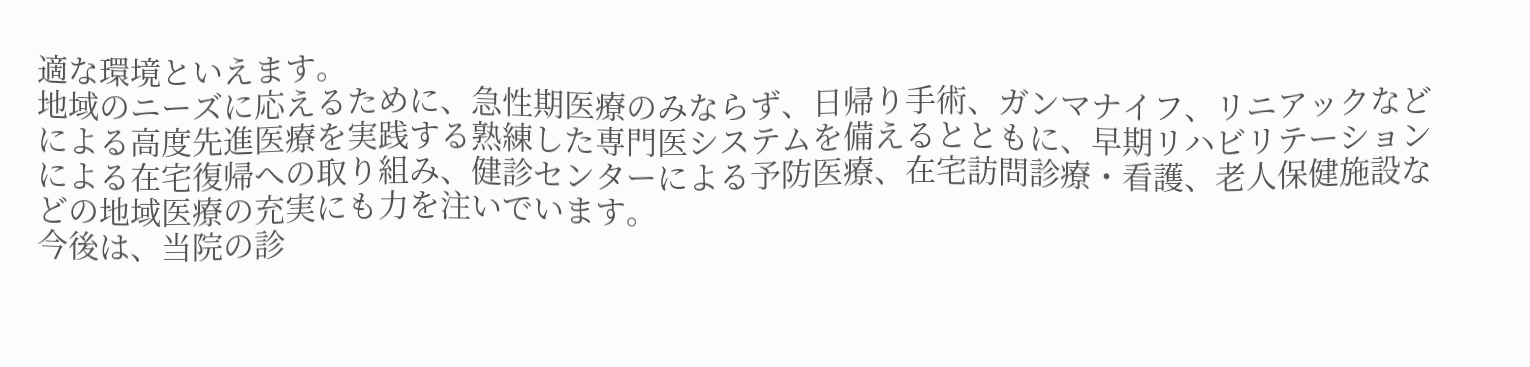適な環境といえます。
地域のニーズに応えるために、急性期医療のみならず、日帰り手術、ガンマナイフ、リニアックなどによる高度先進医療を実践する熟練した専門医システムを備えるとともに、早期リハビリテーションによる在宅復帰への取り組み、健診センターによる予防医療、在宅訪問診療・看護、老人保健施設などの地域医療の充実にも力を注いでいます。
今後は、当院の診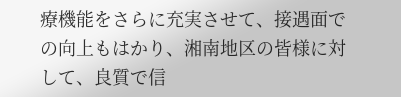療機能をさらに充実させて、接遇面での向上もはかり、湘南地区の皆様に対して、良質で信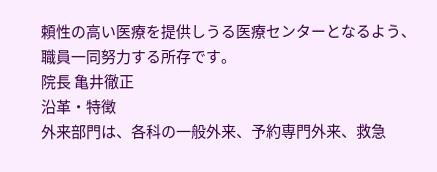頼性の高い医療を提供しうる医療センターとなるよう、職員一同努力する所存です。
院長 亀井徹正
沿革・特徴
外来部門は、各科の一般外来、予約専門外来、救急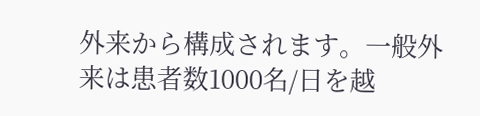外来から構成されます。一般外来は患者数1000名/日を越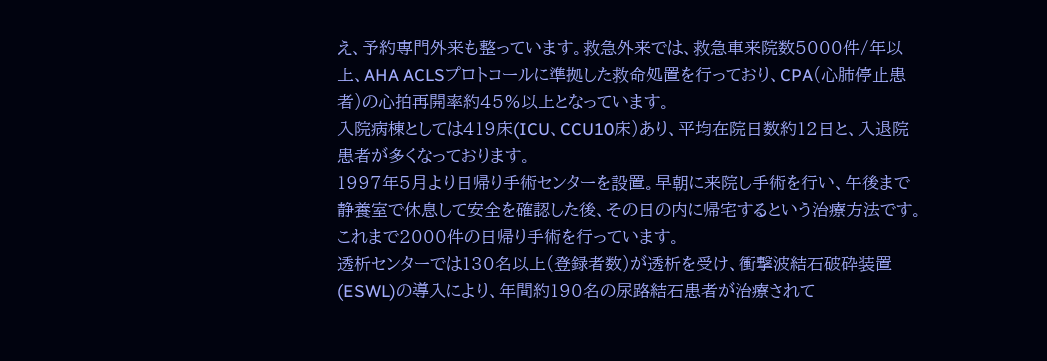え、予約専門外来も整っています。救急外来では、救急車来院数5000件/年以上、AHA ACLSプロトコールに準拠した救命処置を行っており、CPA(心肺停止患者)の心拍再開率約45%以上となっています。
入院病棟としては419床(ICU、CCU10床)あり、平均在院日数約12日と、入退院患者が多くなっております。
1997年5月より日帰り手術センターを設置。早朝に来院し手術を行い、午後まで静養室で休息して安全を確認した後、その日の内に帰宅するという治療方法です。これまで2000件の日帰り手術を行っています。
透析センターでは130名以上(登録者数)が透析を受け、衝撃波結石破砕装置(ESWL)の導入により、年間約190名の尿路結石患者が治療されて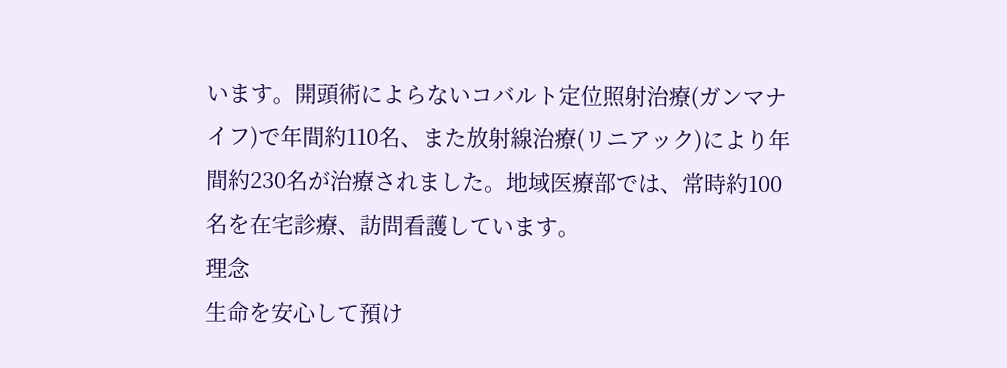います。開頭術によらないコバルト定位照射治療(ガンマナイフ)で年間約110名、また放射線治療(リニアック)により年間約230名が治療されました。地域医療部では、常時約100名を在宅診療、訪問看護しています。
理念
生命を安心して預け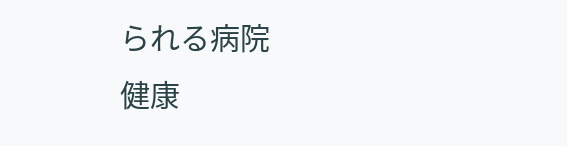られる病院
健康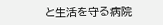と生活を守る病院